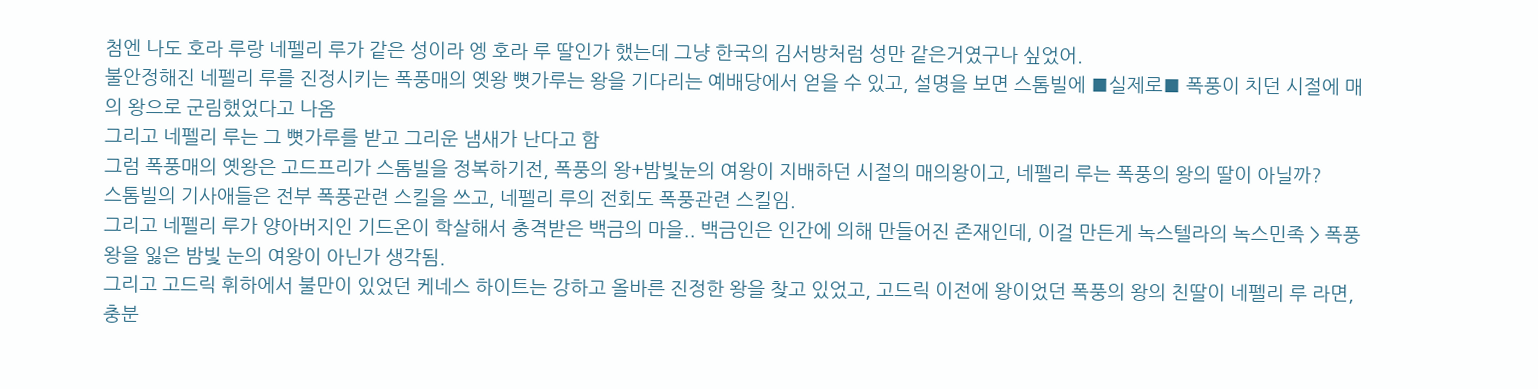첨엔 나도 호라 루랑 네펠리 루가 같은 성이라 엥 호라 루 딸인가 했는데 그냥 한국의 김서방처럼 성만 같은거였구나 싶었어.
불안정해진 네펠리 루를 진정시키는 폭풍매의 옛왕 뼛가루는 왕을 기다리는 예배당에서 얻을 수 있고, 설명을 보면 스톰빌에 ■실제로■ 폭풍이 치던 시절에 매의 왕으로 군림했었다고 나옴
그리고 네펠리 루는 그 뼛가루를 받고 그리운 냄새가 난다고 함
그럼 폭풍매의 옛왕은 고드프리가 스톰빌을 정복하기전, 폭풍의 왕+밤빛눈의 여왕이 지배하던 시절의 매의왕이고, 네펠리 루는 폭풍의 왕의 딸이 아닐까?
스톰빌의 기사애들은 전부 폭풍관련 스킬을 쓰고, 네펠리 루의 전회도 폭풍관련 스킬임.
그리고 네펠리 루가 양아버지인 기드온이 학살해서 충격받은 백금의 마을.. 백금인은 인간에 의해 만들어진 존재인데, 이걸 만든게 녹스텔라의 녹스민족 > 폭풍왕을 잃은 밤빛 눈의 여왕이 아닌가 생각됨.
그리고 고드릭 휘하에서 불만이 있었던 케네스 하이트는 강하고 올바른 진정한 왕을 찾고 있었고, 고드릭 이전에 왕이었던 폭풍의 왕의 친딸이 네펠리 루 라면, 충분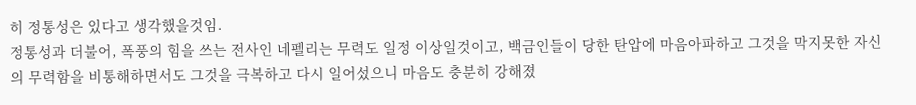히 정통성은 있다고 생각했을것임.
정통성과 더불어, 폭풍의 힘을 쓰는 전사인 네펠리는 무력도 일정 이상일것이고, 백금인들이 당한 탄압에 마음아파하고 그것을 막지못한 자신의 무력함을 비통해하면서도 그것을 극복하고 다시 일어섰으니 마음도 충분히 강해졌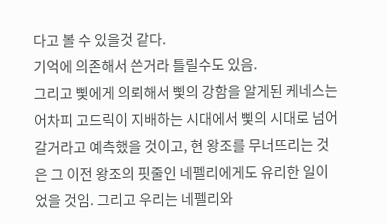다고 볼 수 있을것 같다.
기억에 의존해서 쓴거라 틀릴수도 있음.
그리고 삧에게 의뢰해서 삧의 강함을 알게된 케네스는 어차피 고드릭이 지배하는 시대에서 삧의 시대로 넘어갈거라고 예측했을 것이고, 현 왕조를 무너뜨리는 것은 그 이전 왕조의 핏줄인 네펠리에게도 유리한 일이었을 것임. 그리고 우리는 네펠리와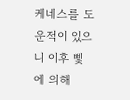케네스를 도운적이 있으니 이후 삧에 의해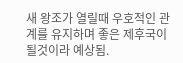새 왕조가 열릴때 우호적인 관계를 유지하며 좋은 제후국이 될것이라 예상됨.